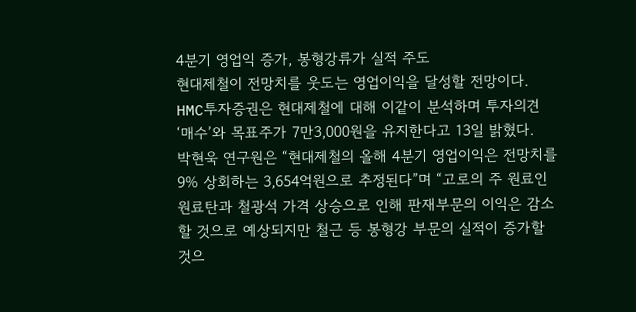4분기 영업익 증가, 봉형강류가 실적 주도
현대제철이 전망치를 웃도는 영업이익을 달성할 전망이다.
HMC투자증권은 현대제철에 대해 이같이 분석하며 투자의견 ‘매수’와 목표주가 7만3,000원을 유지한다고 13일 밝혔다.
박현욱 연구원은 “현대제철의 올해 4분기 영업이익은 전망치를 9% 상회하는 3,654억원으로 추정된다”며 “고로의 주 원료인 원료탄과 철광석 가격 상승으로 인해 판재부문의 이익은 감소할 것으로 예상되지만 철근 등 봉형강 부문의 실적이 증가할 것으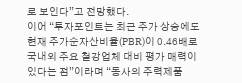로 보인다”고 전망했다.
이어 “투자포인트는 최근 주가 상승에도 현재 주가순자산비율(PBR)이 0.46배로 국내외 주요 철강업체 대비 평가 매력이 있다는 점”이라며 “동사의 주력제품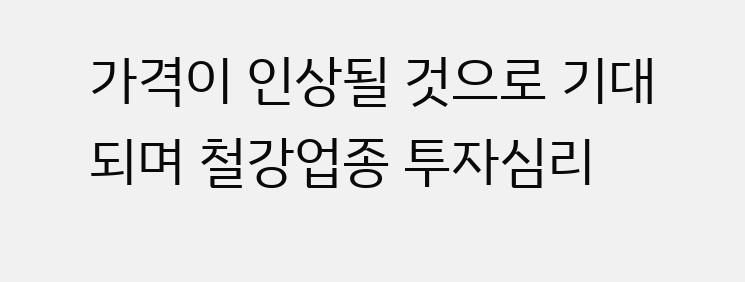가격이 인상될 것으로 기대되며 철강업종 투자심리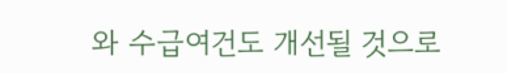와 수급여건도 개선될 것으로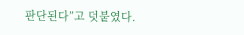판단된다”고 덧붙였다.